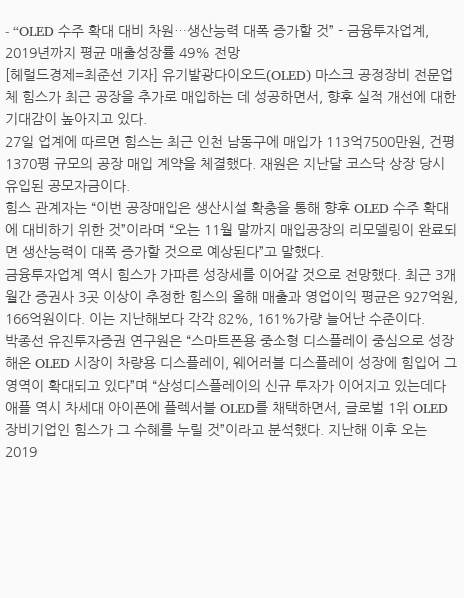- “OLED 수주 확대 대비 차원…생산능력 대폭 증가할 것” - 금융투자업계, 2019년까지 평균 매출성장률 49% 전망
[헤럴드경제=최준선 기자] 유기발광다이오드(OLED) 마스크 공정장비 전문업체 힘스가 최근 공장을 추가로 매입하는 데 성공하면서, 향후 실적 개선에 대한 기대감이 높아지고 있다.
27일 업계에 따르면 힘스는 최근 인천 남동구에 매입가 113억7500만원, 건평 1370평 규모의 공장 매입 계약을 체결했다. 재원은 지난달 코스닥 상장 당시 유입된 공모자금이다.
힘스 관계자는 “이번 공장매입은 생산시설 확충을 통해 향후 OLED 수주 확대에 대비하기 위한 것”이라며 “오는 11월 말까지 매입공장의 리모델링이 완료되면 생산능력이 대폭 증가할 것으로 예상된다”고 말했다.
금융투자업계 역시 힘스가 가파른 성장세를 이어갈 것으로 전망했다. 최근 3개월간 증권사 3곳 이상이 추정한 힘스의 올해 매출과 영업이익 평균은 927억원, 166억원이다. 이는 지난해보다 각각 82%, 161%가량 늘어난 수준이다.
박종선 유진투자증권 연구원은 “스마트폰용 중소형 디스플레이 중심으로 성장해온 OLED 시장이 차량용 디스플레이, 웨어러블 디스플레이 성장에 힘입어 그 영역이 확대되고 있다”며 “삼성디스플레이의 신규 투자가 이어지고 있는데다 애플 역시 차세대 아이폰에 플렉서블 OLED를 채택하면서, 글로벌 1위 OLED 장비기업인 힘스가 그 수혜를 누릴 것”이라고 분석했다. 지난해 이후 오는 2019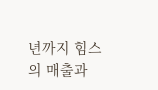년까지 힘스의 매출과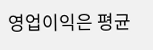영업이익은 평균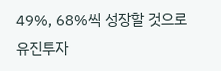49%, 68%씩 성장할 것으로 유진투자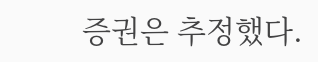증권은 추정했다.